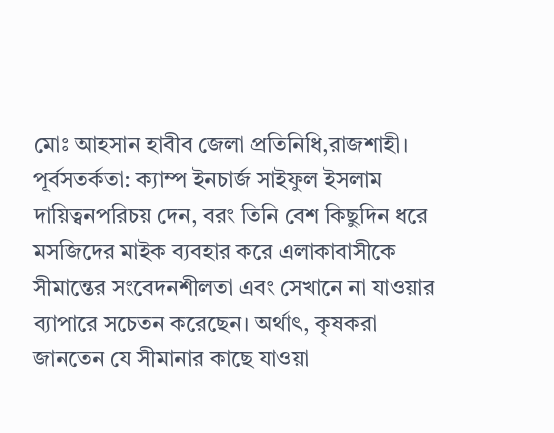মোঃ আহসান হাবীব জেলা প্রতিনিধি,রাজশাহী।
পূর্বসতর্কতা: ক্যাম্প ইনচার্জ সাইফুল ইসলাম দায়িত্বনপরিচয় দেন, বরং তিনি বেশ কিছুদিন ধরে মসজিদের মাইক ব্যবহার করে এলাকাবাসীকে সীমান্তের সংবেদনশীলতা এবং সেখানে না যাওয়ার ব্যাপারে সচেতন করেছেন। অর্থাৎ, কৃষকরা জানতেন যে সীমানার কাছে যাওয়া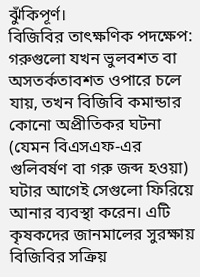ঝুঁকিপূর্ণ।
বিজিবির তাৎক্ষণিক পদক্ষেপ: গরুগুলো যখন ভুলবশত বা অসতর্কতাবশত ওপারে চলে যায়, তখন বিজিবি কমান্ডার কোনো অপ্রীতিকর ঘটনা (যেমন বিএসএফ-এর গুলিবর্ষণ বা গরু জব্দ হওয়া) ঘটার আগেই সেগুলো ফিরিয়ে আনার ব্যবস্থা করেন। এটি কৃষকদের জানমালের সুরক্ষায় বিজিবির সক্রিয়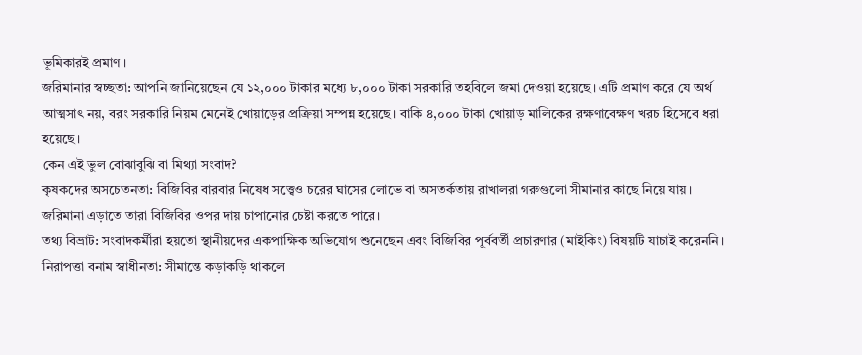ভূমিকারই প্রমাণ।
জরিমানার স্বচ্ছতা: আপনি জানিয়েছেন যে ১২,০০০ টাকার মধ্যে ৮,০০০ টাকা সরকারি তহবিলে জমা দেওয়া হয়েছে। এটি প্রমাণ করে যে অর্থ আত্মসাৎ নয়, বরং সরকারি নিয়ম মেনেই খোয়াড়ের প্রক্রিয়া সম্পন্ন হয়েছে। বাকি ৪,০০০ টাকা খোয়াড় মালিকের রক্ষণাবেক্ষণ খরচ হিসেবে ধরা হয়েছে।
কেন এই ভুল বোঝাবুঝি বা মিথ্যা সংবাদ?
কৃষকদের অসচেতনতা: বিজিবির বারবার নিষেধ সত্ত্বেও চরের ঘাসের লোভে বা অসতর্কতায় রাখালরা গরুগুলো সীমানার কাছে নিয়ে যায়। জরিমানা এড়াতে তারা বিজিবির ওপর দায় চাপানোর চেষ্টা করতে পারে।
তথ্য বিভ্রাট: সংবাদকর্মীরা হয়তো স্থানীয়দের একপাক্ষিক অভিযোগ শুনেছেন এবং বিজিবির পূর্ববর্তী প্রচারণার (মাইকিং) বিষয়টি যাচাই করেননি।
নিরাপত্তা বনাম স্বাধীনতা: সীমান্তে কড়াকড়ি থাকলে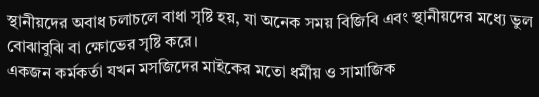স্থানীয়দের অবাধ চলাচলে বাধা সৃষ্টি হয়, যা অনেক সময় বিজিবি এবং স্থানীয়দের মধ্যে ভুল বোঝাবুঝি বা ক্ষোভের সৃষ্টি করে।
একজন কর্মকর্তা যখন মসজিদের মাইকের মতো ধর্মীয় ও সামাজিক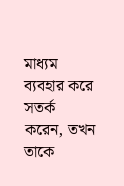মাধ্যম ব্যবহার করে সতর্ক করেন, তখন তাকে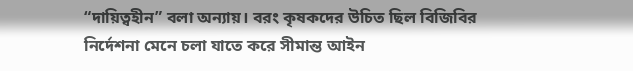“দায়িত্বহীন” বলা অন্যায়। বরং কৃষকদের উচিত ছিল বিজিবির নির্দেশনা মেনে চলা যাতে করে সীমান্ত আইন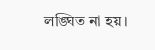লঙ্ঘিত না হয়।